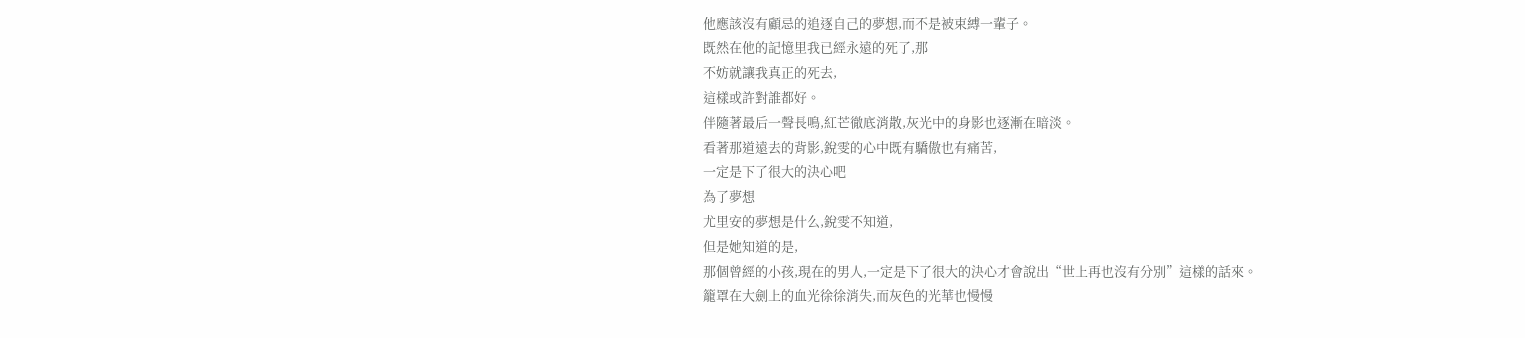他應該沒有顧忌的追逐自己的夢想,而不是被束縛一輩子。
既然在他的記憶里我已經永遠的死了,那
不妨就讓我真正的死去,
這樣或許對誰都好。
伴隨著最后一聲長鳴,紅芒徹底消散,灰光中的身影也逐漸在暗淡。
看著那道遠去的背影,銳雯的心中既有驕傲也有痛苦,
一定是下了很大的決心吧
為了夢想
尤里安的夢想是什么,銳雯不知道,
但是她知道的是,
那個曾經的小孩,現在的男人,一定是下了很大的決心才會說出“世上再也沒有分別”這樣的話來。
籠罩在大劍上的血光徐徐消失,而灰色的光華也慢慢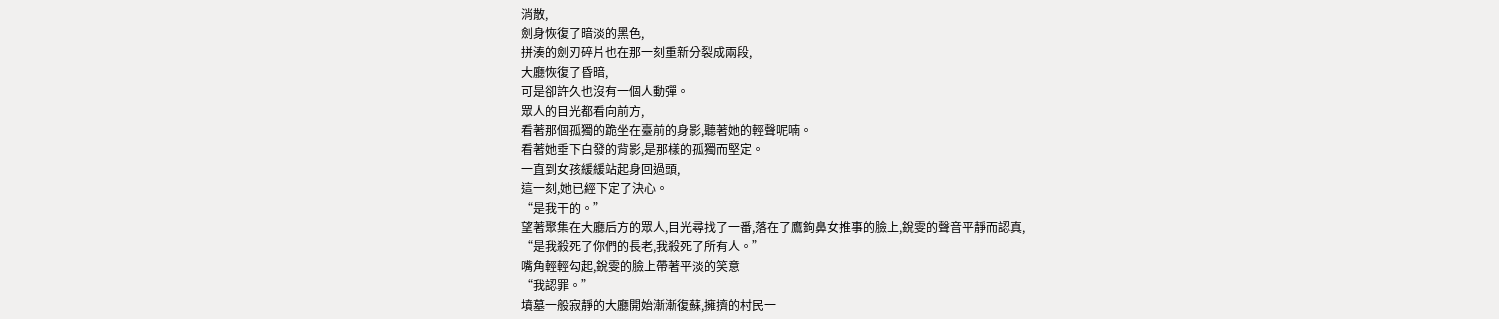消散,
劍身恢復了暗淡的黑色,
拼湊的劍刃碎片也在那一刻重新分裂成兩段,
大廳恢復了昏暗,
可是卻許久也沒有一個人動彈。
眾人的目光都看向前方,
看著那個孤獨的跪坐在臺前的身影,聽著她的輕聲呢喃。
看著她垂下白發的背影,是那樣的孤獨而堅定。
一直到女孩緩緩站起身回過頭,
這一刻,她已經下定了決心。
“是我干的。”
望著聚集在大廳后方的眾人,目光尋找了一番,落在了鷹鉤鼻女推事的臉上,銳雯的聲音平靜而認真,
“是我殺死了你們的長老,我殺死了所有人。”
嘴角輕輕勾起,銳雯的臉上帶著平淡的笑意
“我認罪。”
墳墓一般寂靜的大廳開始漸漸復蘇,擁擠的村民一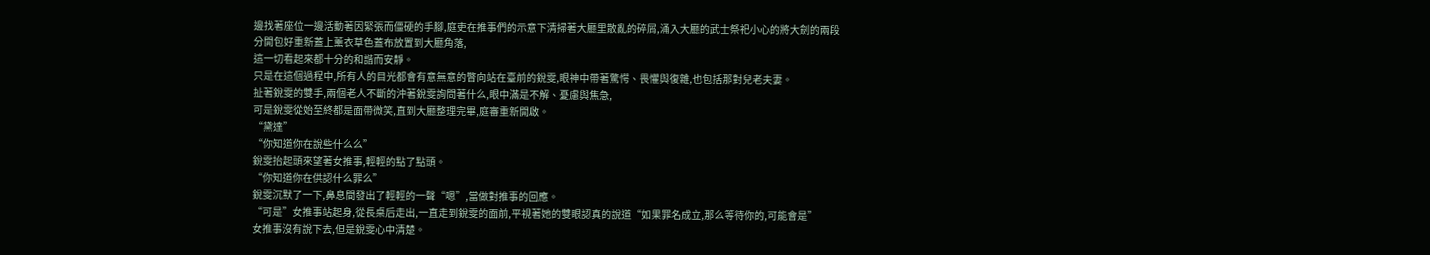邊找著座位一邊活動著因緊張而僵硬的手腳,庭吏在推事們的示意下清掃著大廳里散亂的碎屑,涌入大廳的武士祭祀小心的將大劍的兩段分開包好重新蓋上薰衣草色蓋布放置到大廳角落,
這一切看起來都十分的和諧而安靜。
只是在這個過程中,所有人的目光都會有意無意的瞥向站在臺前的銳雯,眼神中帶著驚愕、畏懼與復雜,也包括那對兒老夫妻。
扯著銳雯的雙手,兩個老人不斷的沖著銳雯詢問著什么,眼中滿是不解、憂慮與焦急,
可是銳雯從始至終都是面帶微笑,直到大廳整理完畢,庭審重新開啟。
“黛達”
“你知道你在說些什么么”
銳雯抬起頭來望著女推事,輕輕的點了點頭。
“你知道你在供認什么罪么”
銳雯沉默了一下,鼻息間發出了輕輕的一聲“嗯”,當做對推事的回應。
“可是”女推事站起身,從長桌后走出,一直走到銳雯的面前,平視著她的雙眼認真的說道“如果罪名成立,那么等待你的,可能會是”
女推事沒有說下去,但是銳雯心中清楚。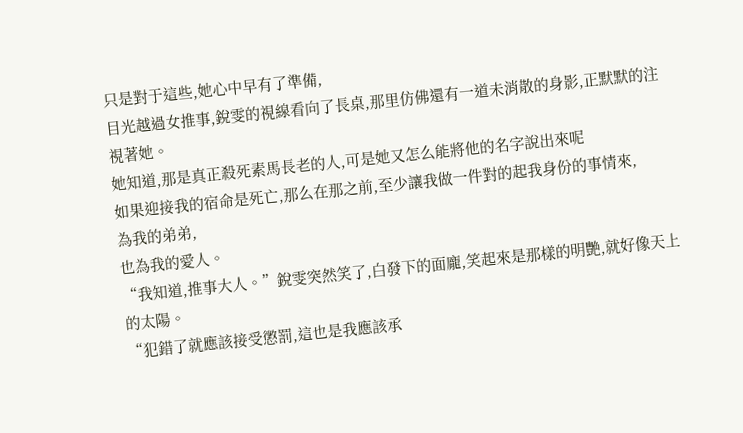只是對于這些,她心中早有了準備,
目光越過女推事,銳雯的視線看向了長桌,那里仿佛還有一道未消散的身影,正默默的注視著她。
她知道,那是真正殺死素馬長老的人,可是她又怎么能將他的名字說出來呢
如果迎接我的宿命是死亡,那么在那之前,至少讓我做一件對的起我身份的事情來,
為我的弟弟,
也為我的愛人。
“我知道,推事大人。”銳雯突然笑了,白發下的面龐,笑起來是那樣的明艷,就好像天上的太陽。
“犯錯了就應該接受懲罰,這也是我應該承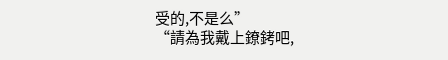受的,不是么”
“請為我戴上鐐銬吧,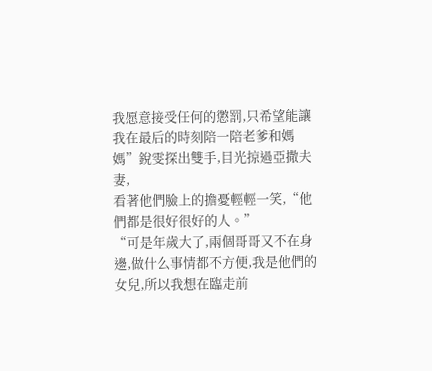我愿意接受任何的懲罰,只希望能讓我在最后的時刻陪一陪老爹和媽媽”銳雯探出雙手,目光掠過亞撒夫妻,
看著他們臉上的擔憂輕輕一笑,“他們都是很好很好的人。”
“可是年歲大了,兩個哥哥又不在身邊,做什么事情都不方便,我是他們的女兒,所以我想在臨走前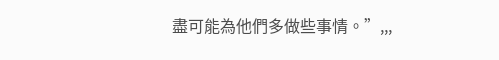盡可能為他們多做些事情。”,,,